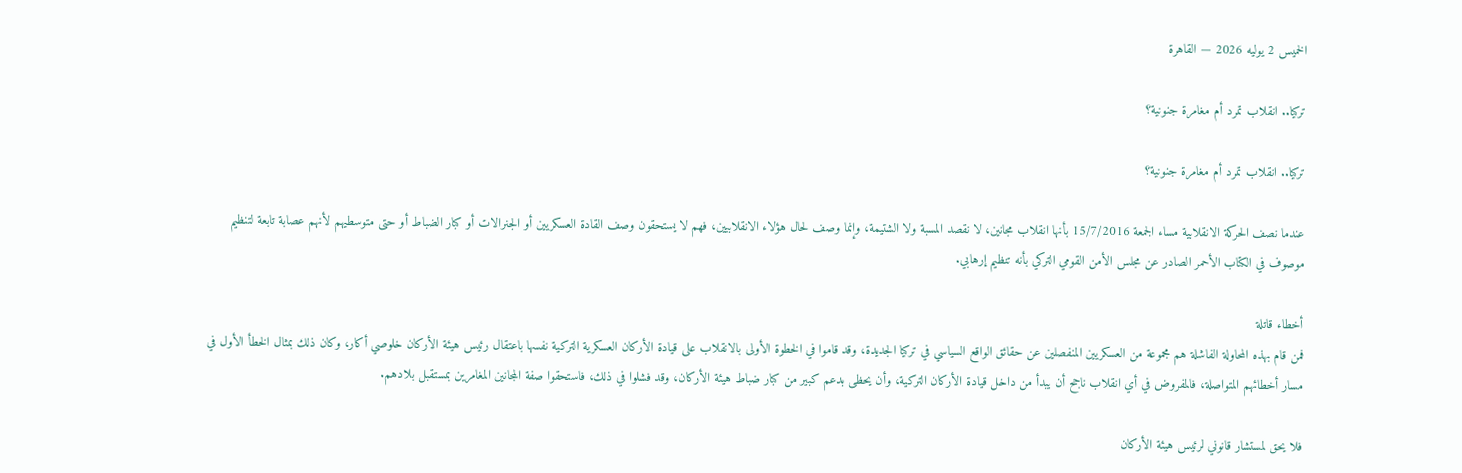الخميس 2 يوليه 2026 — القاهرة

تركيا.. انقلاب تمرد أم مغامرة جنونية؟

تركيا.. انقلاب تمرد أم مغامرة جنونية؟

عندما نصف الحركة الانقلابية مساء الجمعة 15/7/2016 بأنها انقلاب مجانين، لا نقصد المسبة ولا الشتيمة، وإنما وصف لحال هؤلاء الانقلابيين، فهم لا يستحقون وصف القادة العسكريين أو الجنرالات أو كبار الضباط أو حتى متوسطيهم لأنهم عصابة تابعة لتنظيم موصوف في الكتاب الأحمر الصادر عن مجلس الأمن القومي التركي بأنه تنظيم إرهابي.

أخطاء قاتلة
فمن قام بهذه المحاولة الفاشلة هم مجموعة من العسكريين المنفصلين عن حقائق الواقع السياسي في تركيا الجديدة، وقد قاموا في الخطوة الأولى بالانقلاب على قيادة الأركان العسكرية التركية نفسها باعتقال رئيس هيئة الأركان خلوصي أكار، وكان ذلك بمثال الخطأ الأول في مسار أخطائهم المتواصلة، فالمفروض في أي انقلاب ناجح أن يبدأ من داخل قيادة الأركان التركية، وأن يحظى بدعم كبير من كبار ضباط هيئة الأركان، وقد فشلوا في ذلك، فاستحقوا صفة المجانين المغامرين بمستقبل بلادهم.

فلا يحق لمستشار قانوني لرئيس هيئة الأركان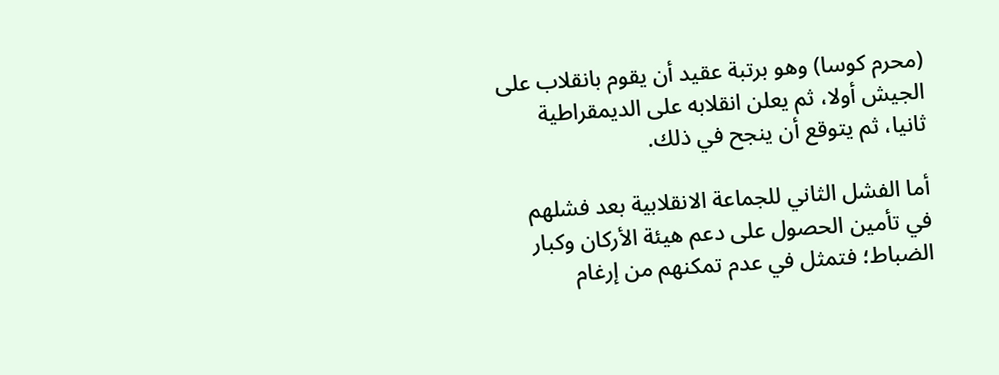(محرم كوسا) وهو برتبة عقيد أن يقوم بانقلاب على الجيش أولا، ثم يعلن انقلابه على الديمقراطية ثانيا، ثم يتوقع أن ينجح في ذلك.

أما الفشل الثاني للجماعة الانقلابية بعد فشلهم في تأمين الحصول على دعم هيئة الأركان وكبار الضباط؛ فتمثل في عدم تمكنهم من إرغام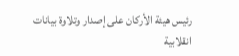رئيس هيئة الأركان على إصدار وتلاوة بيانات انقلابية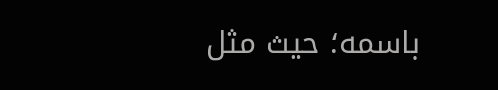باسمه؛ حيث مثل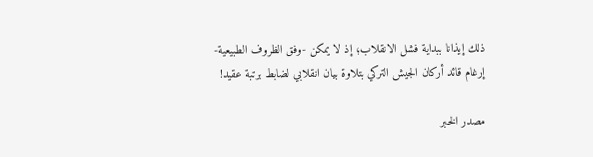ذلك إيذانا ببداية فشل الانقلاب؛ إذ لا يمكن -وفق الظروف الطبيعية- إرغام قائد أركان الجيش التركي بتلاوة بيان انقلابي لضابط برتبة عقيد!

مصدر الخبر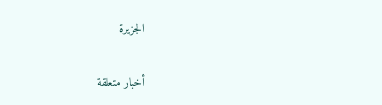الجزيرة

أخبار متعلقة